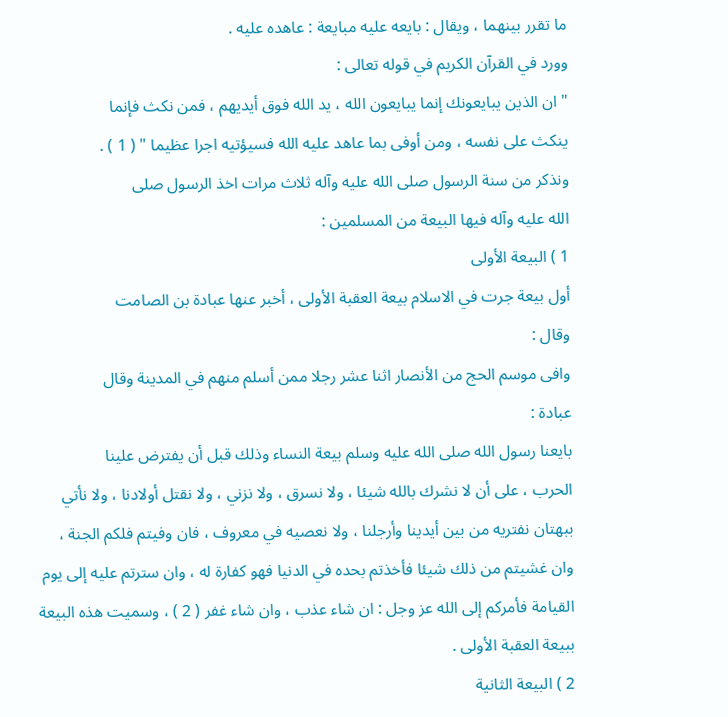ما تقرر بينهما ، ويقال : بايعه عليه مبايعة : عاهده عليه .
وورد في القرآن الكريم في قوله تعالى :
" ان الذين يبايعونك إنما يبايعون الله ، يد الله فوق أيديهم ، فمن نكث فإنما
ينكث على نفسه ، ومن أوفى بما عاهد عليه الله فسيؤتيه اجرا عظيما " ( 1 ) .
ونذكر من سنة الرسول صلى الله عليه وآله ثلاث مرات اخذ الرسول صلى
الله عليه وآله فيها البيعة من المسلمين :
1 ) البيعة الأولى
أول بيعة جرت في الاسلام بيعة العقبة الأولى ، أخبر عنها عبادة بن الصامت
وقال :
وافى موسم الحج من الأنصار اثنا عشر رجلا ممن أسلم منهم في المدينة وقال
عبادة :
بايعنا رسول الله صلى الله عليه وسلم بيعة النساء وذلك قبل أن يفترض علينا
الحرب ، على أن لا نشرك بالله شيئا ، ولا نسرق ، ولا نزني ، ولا نقتل أولادنا ، ولا نأتي
ببهتان نفتريه من بين أيدينا وأرجلنا ، ولا نعصيه في معروف ، فان وفيتم فلكم الجنة ،
وان غشيتم من ذلك شيئا فأخذتم بحده في الدنيا فهو كفارة له ، وان سترتم عليه إلى يوم
القيامة فأمركم إلى الله عز وجل : ان شاء عذب ، وان شاء غفر ( 2 ) ، وسميت هذه البيعة
ببيعة العقبة الأولى .
2 ) البيعة الثانية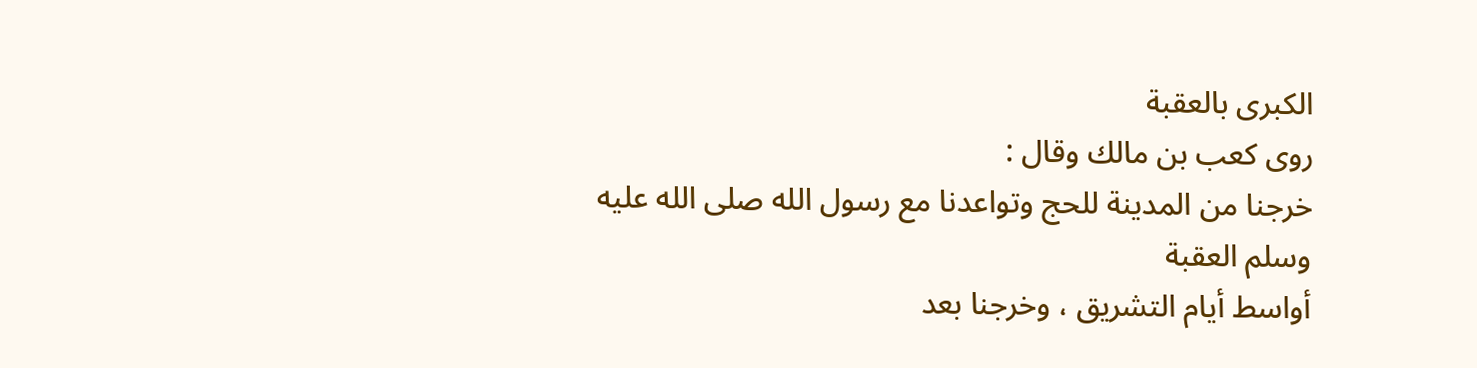الكبرى بالعقبة
روى كعب بن مالك وقال :
خرجنا من المدينة للحج وتواعدنا مع رسول الله صلى الله عليه وسلم العقبة
أواسط أيام التشريق ، وخرجنا بعد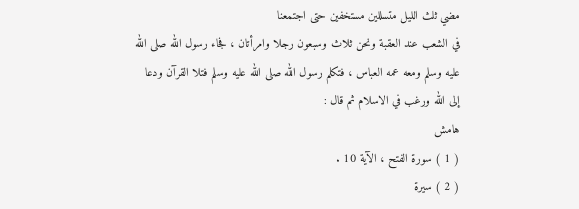مضي ثلث الليل متسللين مستخفين حتى اجتمعنا
في الشعب عند العقبة ونحن ثلاث وسبعون رجلا وامرأتان ، فجاء رسول الله صلى الله
عليه وسلم ومعه عمه العباس ، فتكلم رسول الله صلى الله عليه وسلم فتلا القرآن ودعا
إلى الله ورغب في الاسلام ثم قال :
هامش
( 1 ) سورة الفتح ، الآية 10 .
( 2 ) سيرة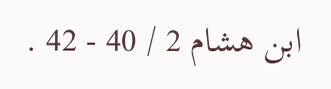ابن هشام 2 / 40 - 42 .